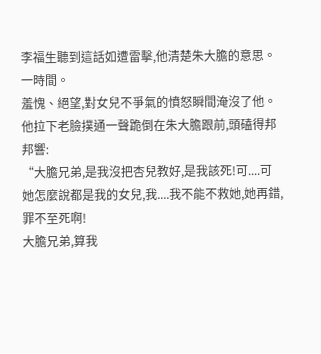李福生聽到這話如遭雷擊,他清楚朱大膽的意思。
一時間。
羞愧、絕望,對女兒不爭氣的憤怒瞬間淹沒了他。
他拉下老臉撲通一聲跪倒在朱大膽跟前,頭磕得邦邦響:
“大膽兄弟,是我沒把杏兒教好,是我該死!可....可她怎麼說都是我的女兒,我....我不能不救她,她再錯,罪不至死啊!
大膽兄弟,算我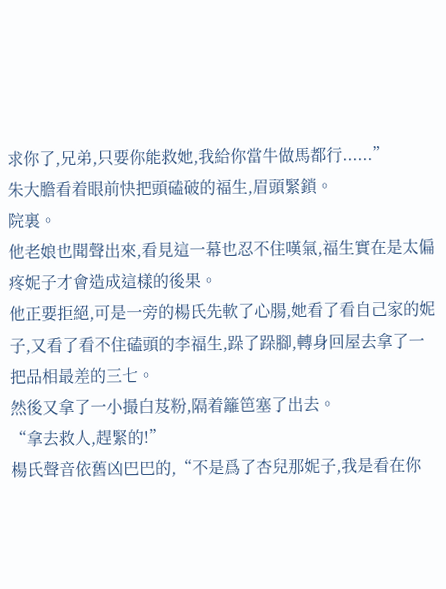求你了,兄弟,只要你能救她,我給你當牛做馬都行......”
朱大膽看着眼前快把頭磕破的福生,眉頭緊鎖。
院裏。
他老娘也聞聲出來,看見這一幕也忍不住嘆氣,福生實在是太偏疼妮子才會造成這樣的後果。
他正要拒絕,可是一旁的楊氏先軟了心腸,她看了看自己家的妮子,又看了看不住磕頭的李福生,跺了跺腳,轉身回屋去拿了一把品相最差的三七。
然後又拿了一小撮白芨粉,隔着籬笆塞了出去。
“拿去救人,趕緊的!”
楊氏聲音依舊凶巴巴的,“不是爲了杏兒那妮子,我是看在你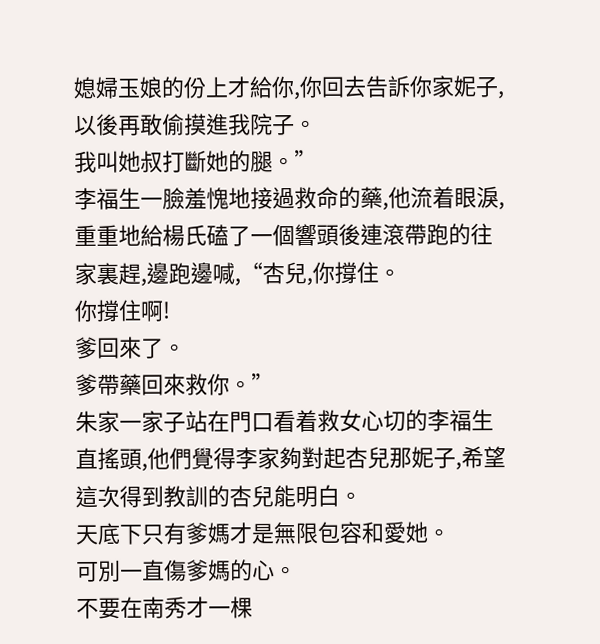媳婦玉娘的份上才給你,你回去告訴你家妮子,以後再敢偷摸進我院子。
我叫她叔打斷她的腿。”
李福生一臉羞愧地接過救命的藥,他流着眼淚,重重地給楊氏磕了一個響頭後連滾帶跑的往家裏趕,邊跑邊喊,“杏兒,你撐住。
你撐住啊!
爹回來了。
爹帶藥回來救你。”
朱家一家子站在門口看着救女心切的李福生直搖頭,他們覺得李家夠對起杏兒那妮子,希望這次得到教訓的杏兒能明白。
天底下只有爹媽才是無限包容和愛她。
可別一直傷爹媽的心。
不要在南秀才一棵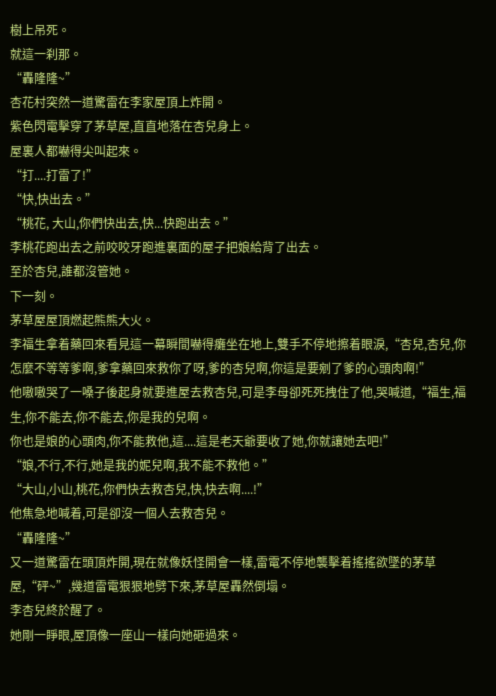樹上吊死。
就這一刹那。
“轟隆隆~”
杏花村突然一道驚雷在李家屋頂上炸開。
紫色閃電擊穿了茅草屋,直直地落在杏兒身上。
屋裏人都嚇得尖叫起來。
“打....打雷了!”
“快,快出去。”
“桃花, 大山,你們快出去,快...快跑出去。”
李桃花跑出去之前咬咬牙跑進裏面的屋子把娘給背了出去。
至於杏兒,誰都沒管她。
下一刻。
茅草屋屋頂燃起熊熊大火。
李福生拿着藥回來看見這一幕瞬間嚇得癱坐在地上,雙手不停地擦着眼淚,“杏兒,杏兒,你怎麼不等等爹啊,爹拿藥回來救你了呀,爹的杏兒啊,你這是要剜了爹的心頭肉啊!”
他嗷嗷哭了一嗓子後起身就要進屋去救杏兒,可是李母卻死死拽住了他,哭喊道,“福生,福生,你不能去,你不能去,你是我的兒啊。
你也是娘的心頭肉,你不能救他,這....這是老天爺要收了她,你就讓她去吧!”
“娘,不行,不行,她是我的妮兒啊,我不能不救他。”
“大山,小山,桃花,你們快去救杏兒,快,快去啊....!”
他焦急地喊着,可是卻沒一個人去救杏兒。
“轟隆隆~”
又一道驚雷在頭頂炸開,現在就像妖怪開會一樣,雷電不停地襲擊着搖搖欲墜的茅草屋,“砰~”,幾道雷電狠狠地劈下來,茅草屋轟然倒塌。
李杏兒終於醒了。
她剛一睜眼,屋頂像一座山一樣向她砸過來。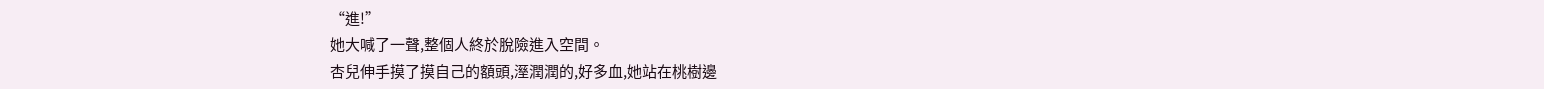“進!”
她大喊了一聲,整個人終於脫險進入空間。
杏兒伸手摸了摸自己的額頭,溼潤潤的,好多血,她站在桃樹邊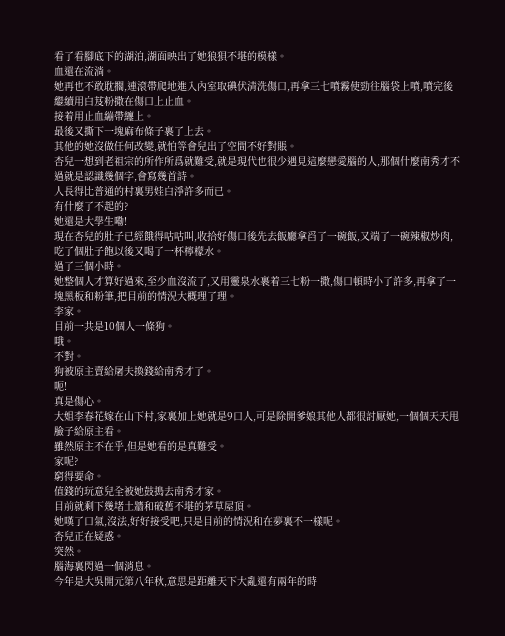看了看腳底下的湖泊,湖面映出了她狼狽不堪的模樣。
血還在流淌。
她再也不敢耽擱,連滾帶爬地進入內室取碘伏清洗傷口,再拿三七噴霧使勁往腦袋上噴,噴完後繼續用白芨粉撒在傷口上止血。
接着用止血繃帶纏上。
最後又撕下一塊麻布條子裹了上去。
其他的她沒做任何改變,就怕等會兒出了空間不好對賬。
杏兒一想到老祖宗的所作所爲就難受,就是現代也很少遇見這麼戀愛腦的人,那個什麼南秀才不過就是認識幾個字,會寫幾首詩。
人長得比普通的村裏男娃白淨許多而已。
有什麼了不起的?
她還是大學生嘞!
現在杏兒的肚子已經餓得咕咕叫,收拾好傷口後先去飯廳拿舀了一碗飯,又端了一碗辣椒炒肉,吃了個肚子飽以後又喝了一杯檸檬水。
過了三個小時。
她整個人才算好過來,至少血沒流了,又用靈泉水裹着三七粉一撒,傷口頓時小了許多,再拿了一塊黑板和粉筆,把目前的情況大概理了理。
李家。
目前一共是10個人一條狗。
哦。
不對。
狗被原主賣給屠夫換錢給南秀才了。
呃!
真是傷心。
大姐李春花嫁在山下村,家裏加上她就是9口人,可是除開爹娘其他人都很討厭她,一個個天天甩臉子給原主看。
雖然原主不在乎,但是她看的是真難受。
家呢?
窮得要命。
值錢的玩意兒全被她鼓搗去南秀才家。
目前就剩下幾堵土牆和破舊不堪的茅草屋頂。
她嘆了口氣,沒法,好好接受吧,只是目前的情況和在夢裏不一樣呢。
杏兒正在疑惑。
突然。
腦海裏閃過一個消息。
今年是大吳開元第八年秋,意思是距離天下大亂還有兩年的時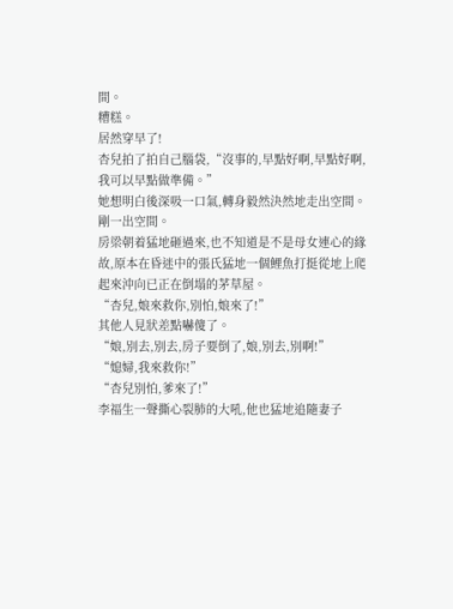間。
糟糕。
居然穿早了!
杏兒拍了拍自己腦袋,“沒事的,早點好啊,早點好啊,我可以早點做準備。”
她想明白後深吸一口氣,轉身毅然決然地走出空間。
剛一出空間。
房梁朝着猛地砸過來,也不知道是不是母女連心的緣故,原本在昏迷中的張氏猛地一個鯉魚打挺從地上爬起來沖向已正在倒塌的茅草屋。
“杏兒,娘來救你,別怕,娘來了!”
其他人見狀差點嚇傻了。
“娘,別去,別去,房子要倒了,娘,別去,別啊!”
“媳婦,我來救你!”
“杏兒別怕,爹來了!”
李福生一聲撕心裂肺的大吼,他也猛地追隨妻子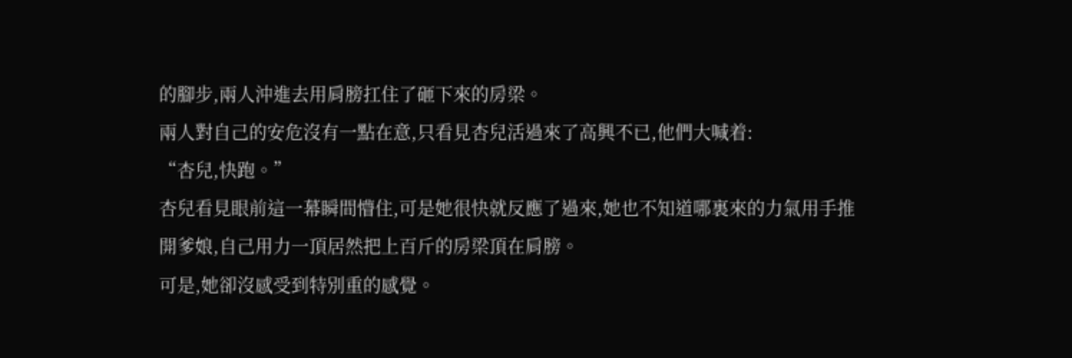的腳步,兩人沖進去用肩膀扛住了砸下來的房梁。
兩人對自己的安危沒有一點在意,只看見杏兒活過來了高興不已,他們大喊着:
“杏兒,快跑。”
杏兒看見眼前這一幕瞬間懵住,可是她很快就反應了過來,她也不知道哪裏來的力氣用手推開爹娘,自己用力一頂居然把上百斤的房梁頂在肩膀。
可是,她卻沒感受到特別重的感覺。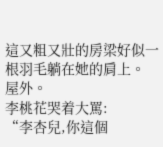這又粗又壯的房梁好似一根羽毛躺在她的肩上。
屋外。
李桃花哭着大罵:
“李杏兒,你這個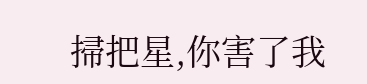掃把星,你害了我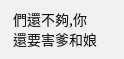們還不夠,你還要害爹和娘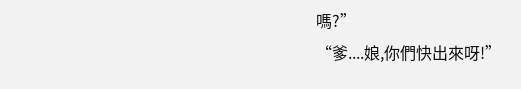嗎?”
“爹....娘,你們快出來呀!”